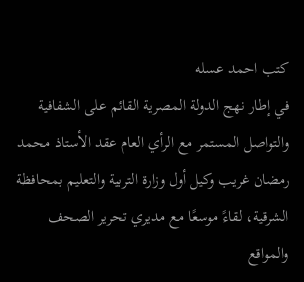كتب احمد عسله
في إطار نهج الدولة المصرية القائم على الشفافية والتواصل المستمر مع الرأي العام عقد الأستاذ محمد رمضان غريب وكيل أول وزارة التربية والتعليم بمحافظة الشرقية، لقاءً موسعًا مع مديري تحرير الصحف والمواقع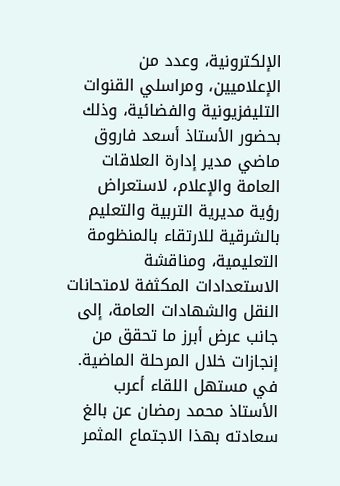الإلكترونية، وعدد من الإعلاميين، ومراسلي القنوات التليفزيونية والفضائية، وذلك بحضور الأستاذ أسعد فاروق ماضي مدير إدارة العلاقات العامة والإعلام، لاستعراض رؤية مديرية التربية والتعليم بالشرقية للارتقاء بالمنظومة التعليمية، ومناقشة الاستعدادات المكثفة لامتحانات النقل والشهادات العامة، إلى جانب عرض أبرز ما تحقق من إنجازات خلال المرحلة الماضية.
في مستهل اللقاء أعرب الأستاذ محمد رمضان عن بالغ سعادته بهذا الاجتماع المثمر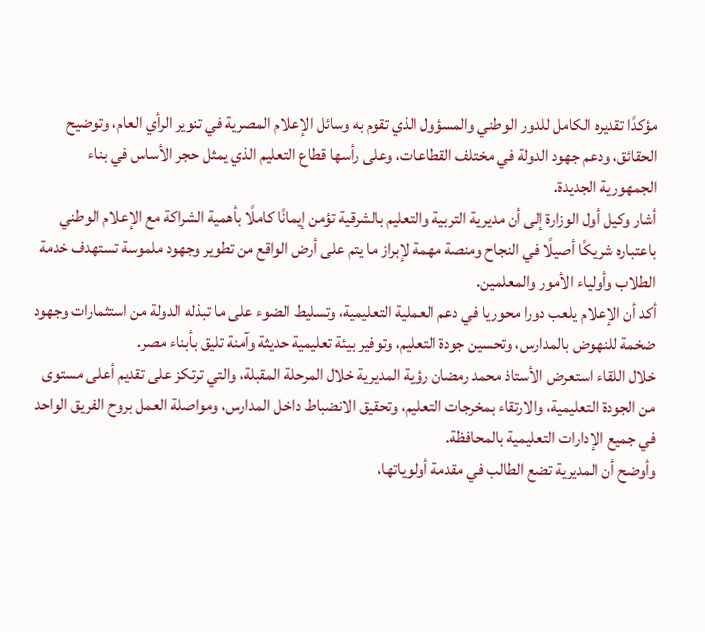مؤكدًا تقديره الكامل للدور الوطني والمسؤول الذي تقوم به وسائل الإعلام المصرية في تنوير الرأي العام، وتوضيح الحقائق، ودعم جهود الدولة في مختلف القطاعات، وعلى رأسها قطاع التعليم الذي يمثل حجر الأساس في بناء الجمهورية الجديدة.
أشار وكيل أول الوزارة إلى أن مديرية التربية والتعليم بالشرقية تؤمن إيمانًا كاملًا بأهمية الشراكة مع الإعلام الوطني باعتباره شريكًا أصيلًا في النجاح ومنصة مهمة لإبراز ما يتم على أرض الواقع من تطوير وجهود ملموسة تستهدف خدمة الطلاب وأولياء الأمور والمعلمين.
أكد أن الإعلام يلعب دورا محوريا في دعم العملية التعليمية، وتسليط الضوء على ما تبذله الدولة من استثمارات وجهود ضخمة للنهوض بالمدارس، وتحسين جودة التعليم، وتوفير بيئة تعليمية حديثة وآمنة تليق بأبناء مصر.
خلال اللقاء استعرض الأستاذ محمد رمضان رؤية المديرية خلال المرحلة المقبلة، والتي ترتكز على تقديم أعلى مستوى من الجودة التعليمية، والارتقاء بمخرجات التعليم، وتحقيق الانضباط داخل المدارس، ومواصلة العمل بروح الفريق الواحد في جميع الإدارات التعليمية بالمحافظة.
وأوضح أن المديرية تضع الطالب في مقدمة أولوياتها،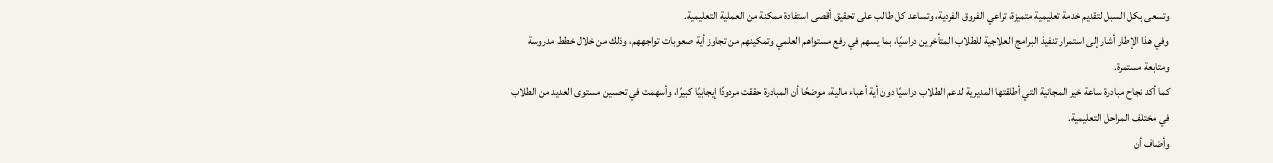وتسعى بكل السبل لتقديم خدمة تعليمية متميزة، تراعي الفروق الفردية، وتساعد كل طالب على تحقيق أقصى استفادة ممكنة من العملية التعليمية.
وفي هذا الإطار أشار إلى استمرار تنفيذ البرامج العلاجية للطلاب المتأخرين دراسيًا، بما يسهم في رفع مستواهم العلمي وتمكينهم من تجاوز أية صعوبات تواجههم، وذلك من خلال خطط مدروسة ومتابعة مستمرة.
كما أكد نجاح مبادرة ساعة خير المجانية التي أطلقتها المديرية لدعم الطلاب دراسيًا دون أية أعباء مالية، موضحًا أن المبادرة حققت مردودًا إيجابيًا كبيرًا، وأسهمت في تحسين مستوى العديد من الطلاب في مختلف المراحل التعليمية.
وأضاف أن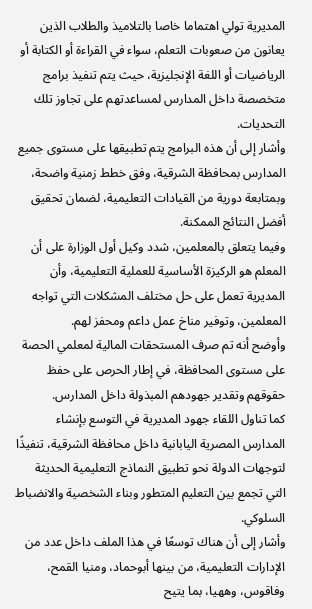المديرية تولي اهتماما خاصا بالتلاميذ والطلاب الذين يعانون من صعوبات التعلم، سواء في القراءة أو الكتابة أو الرياضيات أو اللغة الإنجليزية، حيث يتم تنفيذ برامج متخصصة داخل المدارس لمساعدتهم على تجاوز تلك التحديات.
وأشار إلى أن هذه البرامج يتم تطبيقها على مستوى جميع المدارس بمحافظة الشرقية، وفق خطط زمنية واضحة، وبمتابعة دورية من القيادات التعليمية، لضمان تحقيق أفضل النتائج الممكنة.
وفيما يتعلق بالمعلمين، شدد وكيل أول الوزارة على أن المعلم هو الركيزة الأساسية للعملية التعليمية، وأن المديرية تعمل على حل مختلف المشكلات التي تواجه المعلمين، وتوفير مناخ عمل داعم ومحفز لهم.
وأوضح أنه تم صرف المستحقات المالية لمعلمي الحصة على مستوى المحافظة، في إطار الحرص على حفظ حقوقهم وتقدير جهودهم المبذولة داخل المدارس.
كما تناول اللقاء جهود المديرية في التوسع بإنشاء المدارس المصرية اليابانية داخل محافظة الشرقية، تنفيذًا لتوجهات الدولة نحو تطبيق النماذج التعليمية الحديثة التي تجمع بين التعليم المتطور وبناء الشخصية والانضباط السلوكي.
وأشار إلى أن هناك توسعًا في هذا الملف داخل عدد من الإدارات التعليمية، من بينها أبوحماد، ومنيا القمح، وفاقوس، وههيا، بما يتيح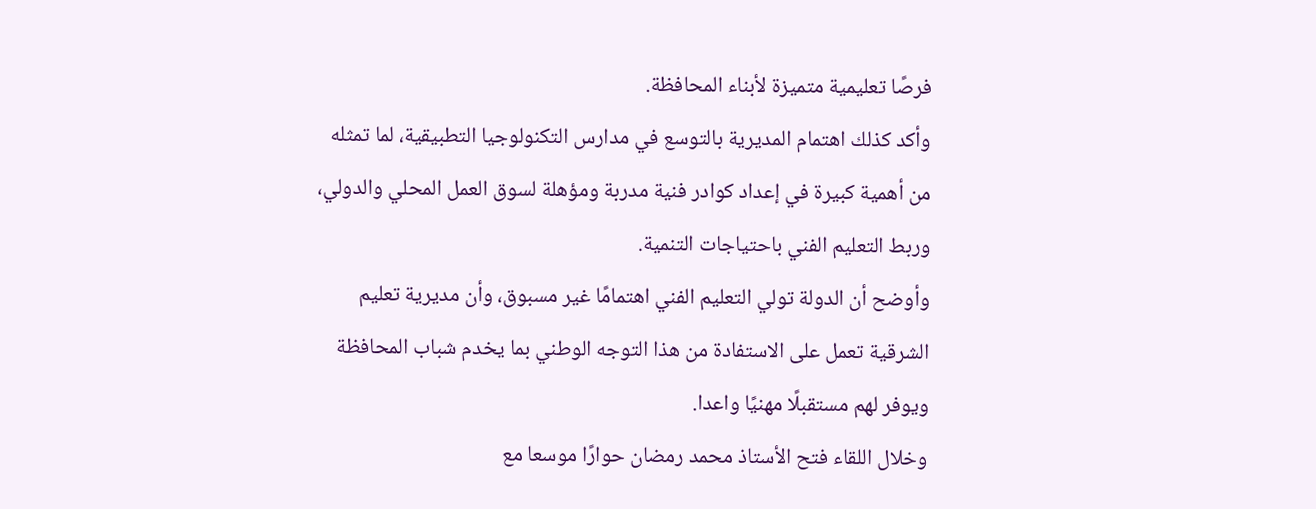فرصًا تعليمية متميزة لأبناء المحافظة.
وأكد كذلك اهتمام المديرية بالتوسع في مدارس التكنولوجيا التطبيقية، لما تمثله من أهمية كبيرة في إعداد كوادر فنية مدربة ومؤهلة لسوق العمل المحلي والدولي، وربط التعليم الفني باحتياجات التنمية.
وأوضح أن الدولة تولي التعليم الفني اهتمامًا غير مسبوق، وأن مديرية تعليم الشرقية تعمل على الاستفادة من هذا التوجه الوطني بما يخدم شباب المحافظة ويوفر لهم مستقبلًا مهنيًا واعدا.
وخلال اللقاء فتح الأستاذ محمد رمضان حوارًا موسعا مع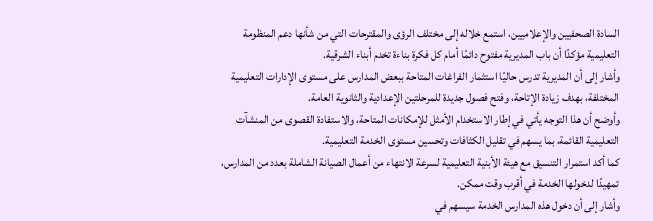السادة الصحفيين والإعلاميين، استمع خلاله إلى مختلف الرؤى والمقترحات التي من شأنها دعم المنظومة التعليمية مؤكدًا أن باب المديرية مفتوح دائمًا أمام كل فكرة بناءة تخدم أبناء الشرقية.
وأشار إلى أن المديرية تدرس حاليًا استثمار الفراغات المتاحة ببعض المدارس على مستوى الإدارات التعليمية المختلفة، بهدف زيادة الإتاحة، وفتح فصول جديدة للمرحلتين الإعدادية والثانوية العامة.
وأوضح أن هذا التوجه يأتي في إطار الاستخدام الأمثل للإمكانات المتاحة، والاستفادة القصوى من المنشآت التعليمية القائمة، بما يسهم في تقليل الكثافات وتحسين مستوى الخدمة التعليمية.
كما أكد استمرار التنسيق مع هيئة الأبنية التعليمية لسرعة الانتهاء من أعمال الصيانة الشاملة بعدد من المدارس، تمهيدًا لدخولها الخدمة في أقرب وقت ممكن.
وأشار إلى أن دخول هذه المدارس الخدمة سيسهم في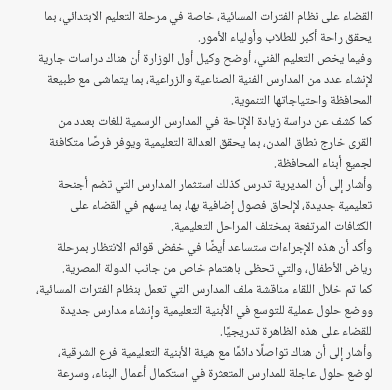القضاء على نظام الفترات المسائية، خاصة في مرحلة التعليم الابتدائي، بما يحقق راحة أكبر للطلاب وأولياء الأمور.
وفيما يخص التعليم الفني، أوضح وكيل أول الوزارة أن هناك دراسات جارية لإنشاء عدد من المدارس الفنية الصناعية والزراعية، بما يتماشى مع طبيعة المحافظة واحتياجاتها التنموية.
كما كشف عن دراسة زيادة الإتاحة في المدارس الرسمية للغات بعدد من القرى خارج نطاق المدن، بما يحقق العدالة التعليمية ويوفر فرصًا متكافئة لجميع أبناء المحافظة.
وأشار إلى أن المديرية تدرس كذلك استثمار المدارس التي تضم أجنحة تعليمية جديدة، لإلحاق فصول إضافية بها، بما يسهم في القضاء على الكثافات المرتفعة بمختلف المراحل التعليمية.
وأكد أن هذه الإجراءات ستساعد أيضًا في خفض قوائم الانتظار بمرحلة رياض الأطفال، والتي تحظى باهتمام خاص من جانب الدولة المصرية.
كما تم خلال اللقاء مناقشة ملف المدارس التي تعمل بنظام الفترات المسائية، ووضع حلول عملية للتوسع في الأبنية التعليمية وإنشاء مدارس جديدة للقضاء على هذه الظاهرة تدريجيًا.
وأشار إلى أن هناك تواصلًا دائمًا مع هيئة الأبنية التعليمية فرع الشرقية، لوضع حلول عاجلة للمدارس المتعثرة في استكمال أعمال البناء، وسرعة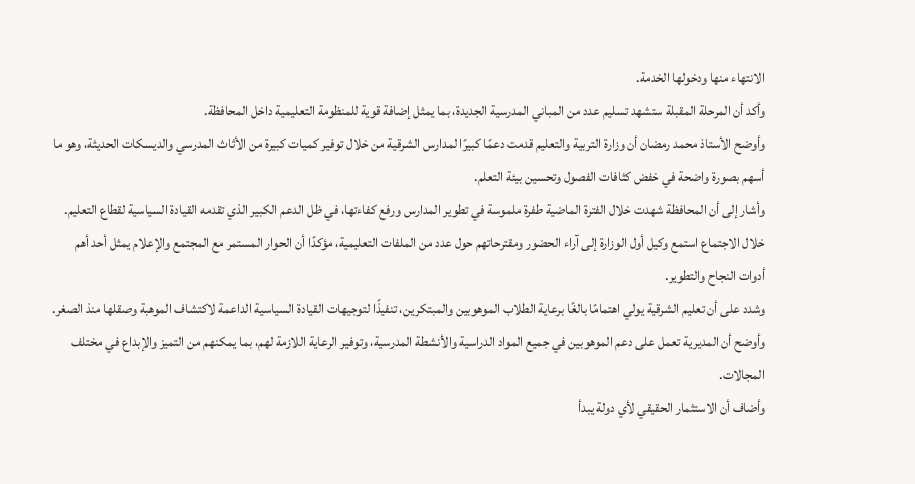الانتهاء منها ودخولها الخدمة.
وأكد أن المرحلة المقبلة ستشهد تسليم عدد من المباني المدرسية الجديدة، بما يمثل إضافة قوية للمنظومة التعليمية داخل المحافظة.
وأوضح الأستاذ محمد رمضان أن وزارة التربية والتعليم قدمت دعمًا كبيرًا لمدارس الشرقية من خلال توفير كميات كبيرة من الأثاث المدرسي والديسكات الحديثة، وهو ما أسهم بصورة واضحة في خفض كثافات الفصول وتحسين بيئة التعلم.
وأشار إلى أن المحافظة شهدت خلال الفترة الماضية طفرة ملموسة في تطوير المدارس ورفع كفاءتها، في ظل الدعم الكبير الذي تقدمه القيادة السياسية لقطاع التعليم.
خلال الاجتماع استمع وكيل أول الوزارة إلى آراء الحضور ومقترحاتهم حول عدد من الملفات التعليمية، مؤكدًا أن الحوار المستمر مع المجتمع والإعلام يمثل أحد أهم أدوات النجاح والتطوير.
وشدد على أن تعليم الشرقية يولي اهتمامًا بالغًا برعاية الطلاب الموهوبين والمبتكرين، تنفيذًا لتوجيهات القيادة السياسية الداعمة لاكتشاف الموهبة وصقلها منذ الصغر.
وأوضح أن المديرية تعمل على دعم الموهوبين في جميع المواد الدراسية والأنشطة المدرسية، وتوفير الرعاية اللازمة لهم، بما يمكنهم من التميز والإبداع في مختلف المجالات.
وأضاف أن الاستثمار الحقيقي لأي دولة يبدأ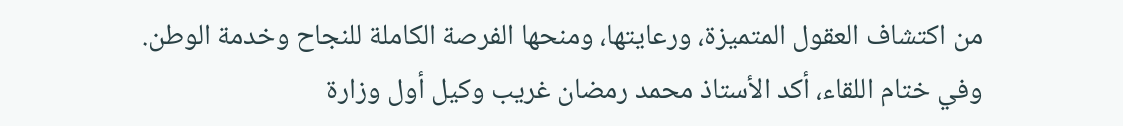من اكتشاف العقول المتميزة، ورعايتها، ومنحها الفرصة الكاملة للنجاح وخدمة الوطن.
وفي ختام اللقاء، أكد الأستاذ محمد رمضان غريب وكيل أول وزارة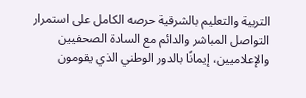التربية والتعليم بالشرقية حرصه الكامل على استمرار التواصل المباشر والدائم مع السادة الصحفيين والإعلاميين، إيمانًا بالدور الوطني الذي يقومون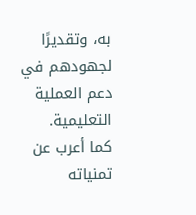به، وتقديرًا لجهودهم في دعم العملية التعليمية.
كما أعرب عن تمنياته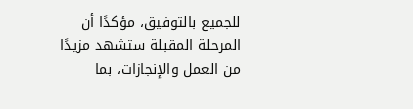للجميع بالتوفيق، مؤكدًا أن المرحلة المقبلة ستشهد مزيدًا من العمل والإنجازات، بما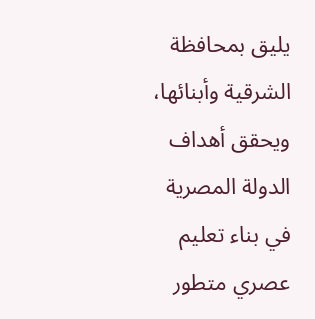يليق بمحافظة الشرقية وأبنائها، ويحقق أهداف الدولة المصرية في بناء تعليم عصري متطور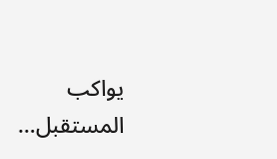يواكب المستقبل…